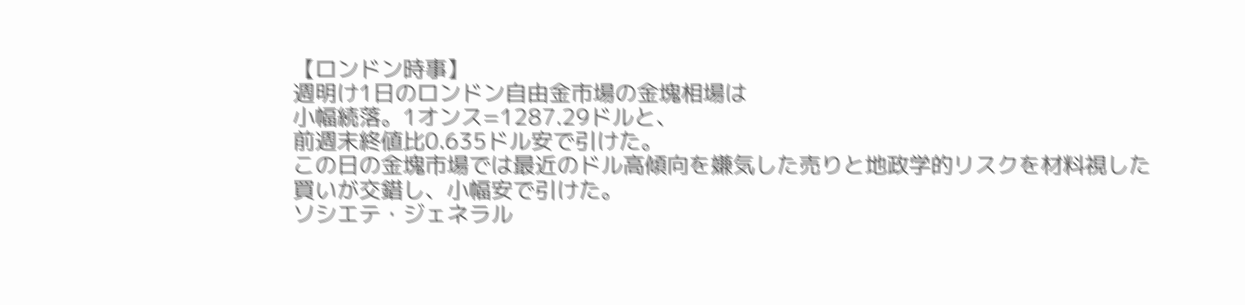【ロンドン時事】
週明け1日のロンドン自由金市場の金塊相場は
小幅続落。1オンス=1287.29ドルと、
前週末終値比0.635ドル安で引けた。
この日の金塊市場では最近のドル高傾向を嫌気した売りと地政学的リスクを材料視した
買いが交錯し、小幅安で引けた。
ソシエテ・ジェネラル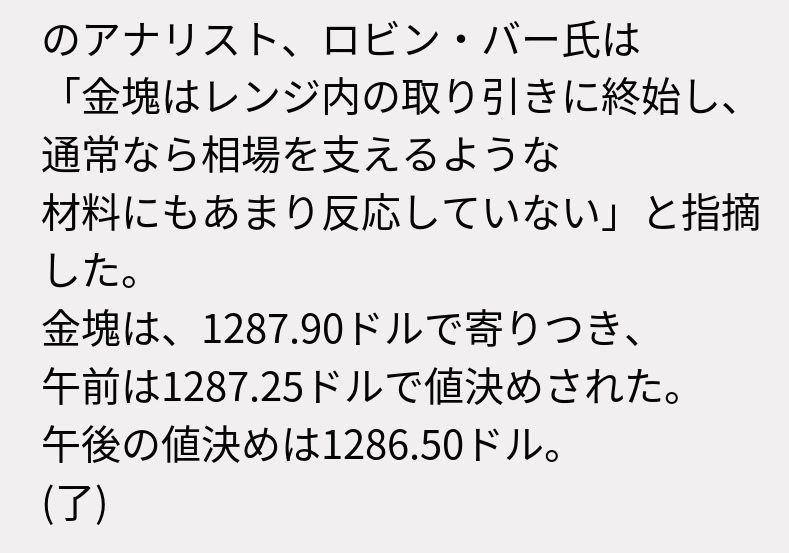のアナリスト、ロビン・バー氏は
「金塊はレンジ内の取り引きに終始し、通常なら相場を支えるような
材料にもあまり反応していない」と指摘した。
金塊は、1287.90ドルで寄りつき、
午前は1287.25ドルで値決めされた。
午後の値決めは1286.50ドル。
(了)